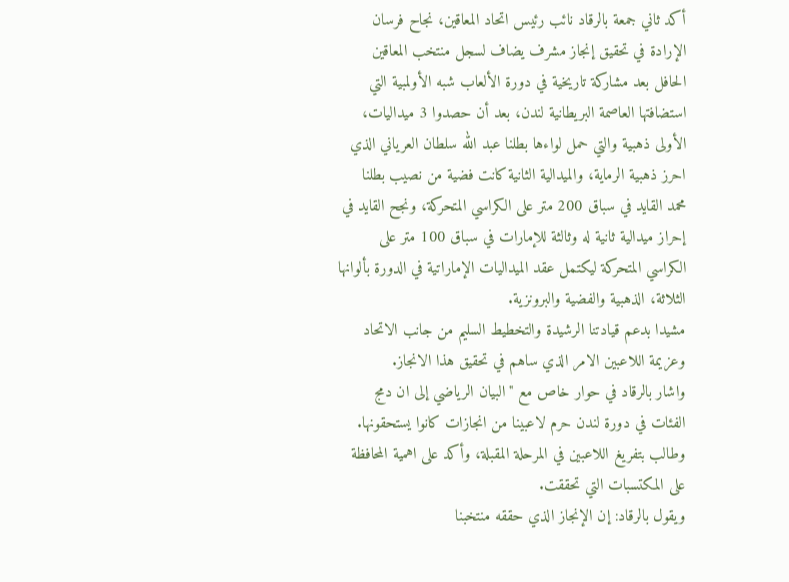أكد ثاني جمعة بالرقاد نائب رئيس اتحاد المعاقين، نجاح فرسان الإرادة في تحقيق إنجاز مشرف يضاف لسجل منتخب المعاقين الحافل بعد مشاركة تاريخية في دورة الألعاب شبه الأولمبية التي استضافتها العاصمة البريطانية لندن، بعد أن حصدوا 3 ميداليات، الأولى ذهبية والتي حمل لواءها بطلنا عبد الله سلطان العرياني الذي احرز ذهبية الرماية، والميدالية الثانية كانت فضية من نصيب بطلنا محمد القايد في سباق 200 متر على الكراسي المتحركة، ونجح القايد في إحراز ميدالية ثانية له وثالثة للإمارات في سباق 100 متر على الكراسي المتحركة ليكتمل عقد الميداليات الإماراتية في الدورة بألوانها الثلاثة، الذهبية والفضية والبرونزية.
مشيدا بدعم قيادتنا الرشيدة والتخطيط السليم من جانب الاتحاد وعزيمة اللاعبين الامر الذي ساهم في تحقيق هذا الانجاز.
واشار بالرقاد في حوار خاص مع "البيان الرياضي إلى ان دمج الفئات في دورة لندن حرم لاعبينا من انجازات كانوا يستحقونها. وطالب بتفريغ اللاعبين في المرحلة المقبلة، وأكد على اهمية المحافظة على المكتسبات التي تحققت.
ويقول بالرقاد: إن الإنجاز الذي حققه منتخبنا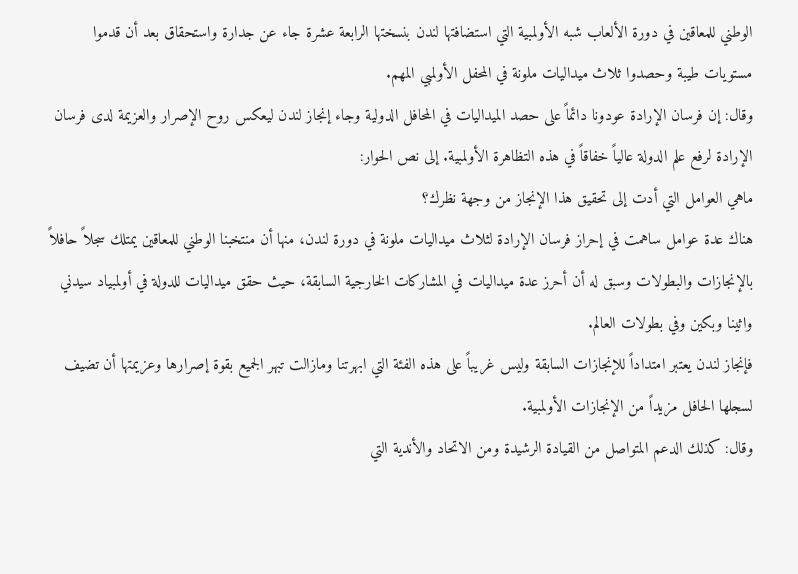الوطني للمعاقين في دورة الألعاب شبه الأولمبية التي استضافتها لندن بنسختها الرابعة عشرة جاء عن جدارة واستحقاق بعد أن قدموا مستويات طيبة وحصدوا ثلاث ميداليات ملونة في المحفل الأولمبي المهم.
وقال: إن فرسان الإرادة عودونا دائماً على حصد الميداليات في المحافل الدولية وجاء إنجاز لندن ليعكس روح الإصرار والعزيمة لدى فرسان الإرادة لرفع علم الدولة عالياً خفاقاً في هذه التظاهرة الأولمبية. إلى نص الحوار:
ماهي العوامل التي أدت إلى تحقيق هذا الإنجاز من وجهة نظرك؟
هناك عدة عوامل ساهمت في إحراز فرسان الإرادة لثلاث ميداليات ملونة في دورة لندن، منها أن منتخبنا الوطني للمعاقين يمتلك سجلاً حافلاً بالإنجازات والبطولات وسبق له أن أحرز عدة ميداليات في المشاركات الخارجية السابقة، حيث حقق ميداليات للدولة في أولمبياد سيدني واثينا وبكين وفي بطولات العالم.
فإنجاز لندن يعتبر امتداداً للإنجازات السابقة وليس غريباً على هذه الفئة التي ابهرتنا ومازالت تبهر الجميع بقوة إصرارها وعزيمتها أن تضيف لسجلها الحافل مزيداً من الإنجازات الأولمبية.
وقال: كذلك الدعم المتواصل من القيادة الرشيدة ومن الاتحاد والأندية التي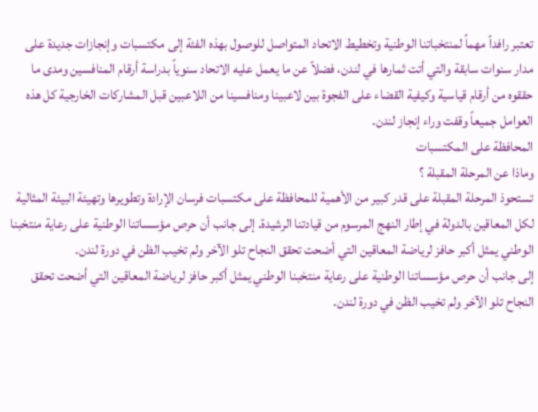تعتبر رافداً مهماً لمنتخباتنا الوطنية وتخطيط الاتحاد المتواصل للوصول بهذه الفئة إلى مكتسبات وإنجازات جديدة على مدار سنوات سابقة والتي أتت ثمارها في لندن، فضلاً عن ما يعمل عليه الاتحاد سنوياً بدراسة أرقام المنافسين ومدى ما حققوه من أرقام قياسية وكيفية القضاء على الفجوة بين لاعبينا ومنافسينا من اللاعبين قبل المشاركات الخارجية كل هذه العوامل جميعاً وقفت وراء إنجاز لندن.
المحافظة على المكتسبات
وماذا عن المرحلة المقبلة ؟
تستحوذ المرحلة المقبلة على قدر كبير من الأهمية للمحافظة على مكتسبات فرسان الإرادة وتطويرها وتهيئة البيئة المثالية لكل المعاقين بالدولة في إطار النهج المرسوم من قيادتنا الرشيدة. إلى جانب أن حرص مؤسساتنا الوطنية على رعاية منتخبنا الوطني يمثل أكبر حافز لرياضة المعاقين التي أضحت تحقق النجاح تلو الآخر ولم تخيب الظن في دورة لندن.
إلى جانب أن حرص مؤسساتنا الوطنية على رعاية منتخبنا الوطني يمثل أكبر حافز لرياضة المعاقين التي أضحت تحقق النجاح تلو الآخر ولم تخيب الظن في دورة لندن.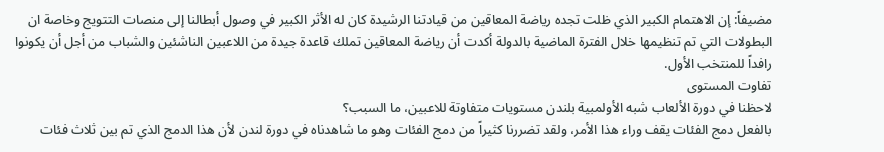مضيفاً: إن الاهتمام الكبير الذي ظلت تجده رياضة المعاقين من قيادتنا الرشيدة كان له الأثر الكبير في وصول أبطالنا إلى منصات التتويج وخاصة ان البطولات التي تم تنظيمها خلال الفترة الماضية بالدولة أكدت أن رياضة المعاقين تملك قاعدة جيدة من اللاعبين الناشئين والشباب من أجل أن يكونوا رافداً للمنتخب الأول.
تفاوت المستوى
لاحظنا في دورة الألعاب شبه الأولمبية بلندن مستويات متفاوتة للاعبين، ما السبب؟
بالفعل دمج الفئات يقف وراء هذا الأمر، ولقد تضررنا كثيراً من دمج الفئات وهو ما شاهدناه في دورة لندن لأن هذا الدمج الذي تم بين ثلاث فئات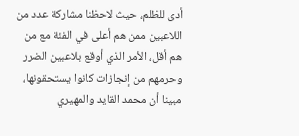أدى للظلم، حيث لاحظنا مشاركة عدد من اللاعبين ممن هم أعلى في الفئة مع من هم أقل، الأمر الذي أوقع بلاعبين الضرر وحرمهم من إنجازات كانوا يستحقونها، مبينا أن محمد القايد والمهيري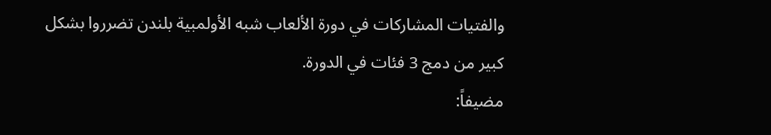والفتيات المشاركات في دورة الألعاب شبه الأولمبية بلندن تضرروا بشكل كبير من دمج 3 فئات في الدورة.
مضيفاً: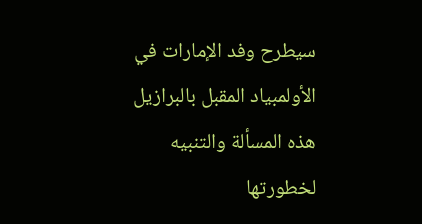سيطرح وفد الإمارات في الأولمبياد المقبل بالبرازيل هذه المسألة والتنبيه لخطورتها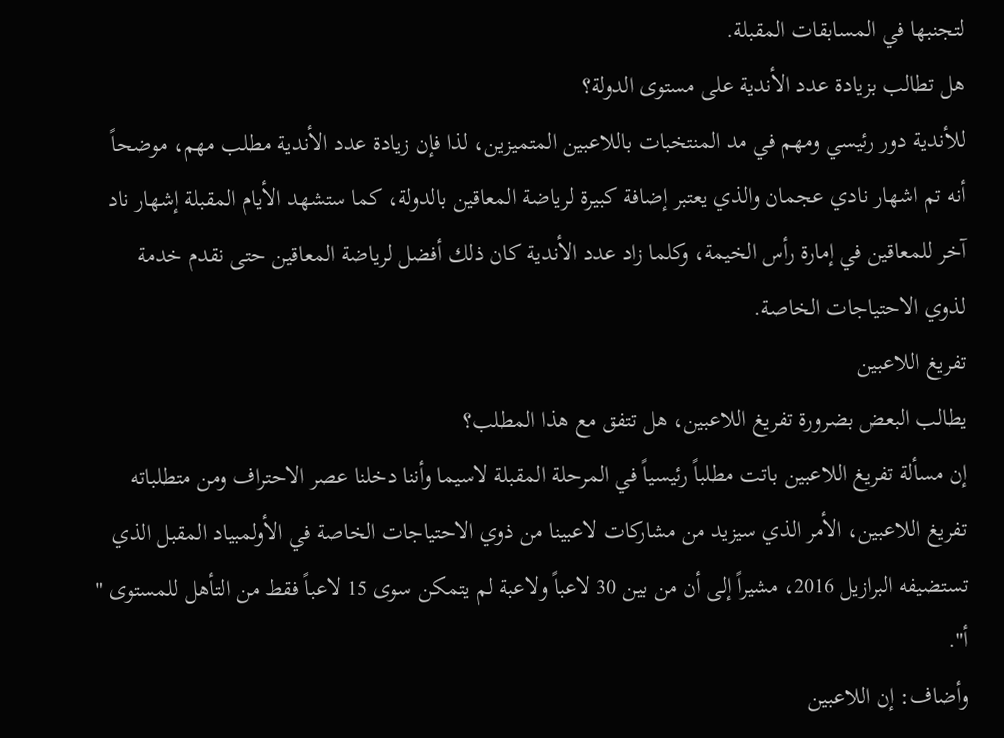لتجنبها في المسابقات المقبلة.
هل تطالب بزيادة عدد الأندية على مستوى الدولة؟
للأندية دور رئيسي ومهم في مد المنتخبات باللاعبين المتميزين، لذا فإن زيادة عدد الأندية مطلب مهم، موضحاً أنه تم اشهار نادي عجمان والذي يعتبر إضافة كبيرة لرياضة المعاقين بالدولة، كما ستشهد الأيام المقبلة إشهار ناد آخر للمعاقين في إمارة رأس الخيمة، وكلما زاد عدد الأندية كان ذلك أفضل لرياضة المعاقين حتى نقدم خدمة لذوي الاحتياجات الخاصة.
تفريغ اللاعبين
يطالب البعض بضرورة تفريغ اللاعبين، هل تتفق مع هذا المطلب؟
إن مسألة تفريغ اللاعبين باتت مطلباً رئيسياً في المرحلة المقبلة لاسيما وأننا دخلنا عصر الاحتراف ومن متطلباته تفريغ اللاعبين، الأمر الذي سيزيد من مشاركات لاعبينا من ذوي الاحتياجات الخاصة في الأولمبياد المقبل الذي تستضيفه البرازيل 2016، مشيراً إلى أن من بين 30 لاعباً ولاعبة لم يتمكن سوى 15 لاعباً فقط من التأهل للمستوى " أ".
وأضاف: إن اللاعبين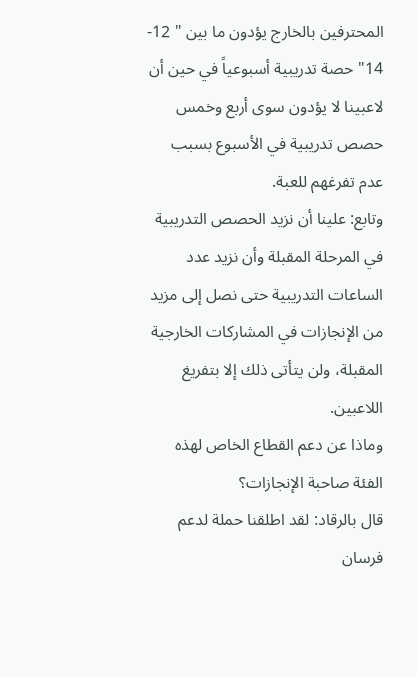المحترفين بالخارج يؤدون ما بين " 12- 14" حصة تدريبية أسبوعياً في حين أن لاعبينا لا يؤدون سوى أربع وخمس حصص تدريبية في الأسبوع بسبب عدم تفرغهم للعبة.
وتابع: علينا أن نزيد الحصص التدريبية في المرحلة المقبلة وأن نزيد عدد الساعات التدريبية حتى نصل إلى مزيد من الإنجازات في المشاركات الخارجية المقبلة، ولن يتأتى ذلك إلا بتفريغ اللاعبين.
وماذا عن دعم القطاع الخاص لهذه الفئة صاحبة الإنجازات؟
قال بالرقاد: لقد اطلقنا حملة لدعم فرسان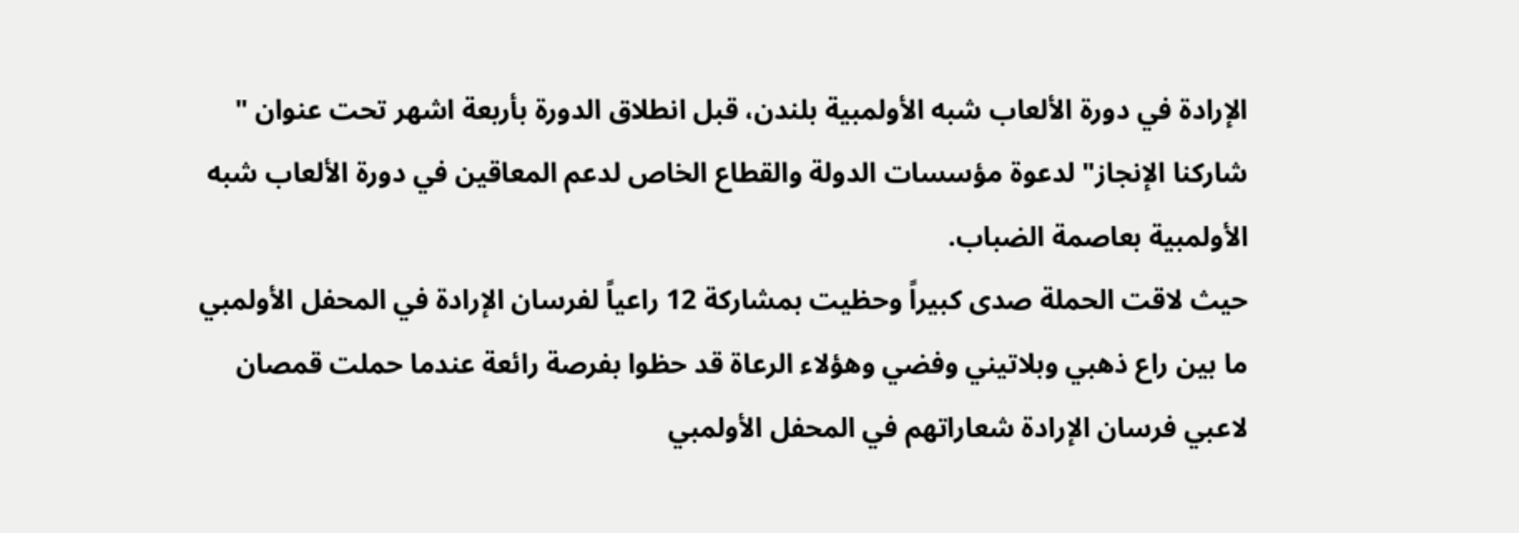الإرادة في دورة الألعاب شبه الأولمبية بلندن، قبل انطلاق الدورة بأربعة اشهر تحت عنوان " شاركنا الإنجاز" لدعوة مؤسسات الدولة والقطاع الخاص لدعم المعاقين في دورة الألعاب شبه الأولمبية بعاصمة الضباب.
حيث لاقت الحملة صدى كبيراً وحظيت بمشاركة 12 راعياً لفرسان الإرادة في المحفل الأولمبي ما بين راع ذهبي وبلاتيني وفضي وهؤلاء الرعاة قد حظوا بفرصة رائعة عندما حملت قمصان لاعبي فرسان الإرادة شعاراتهم في المحفل الأولمبي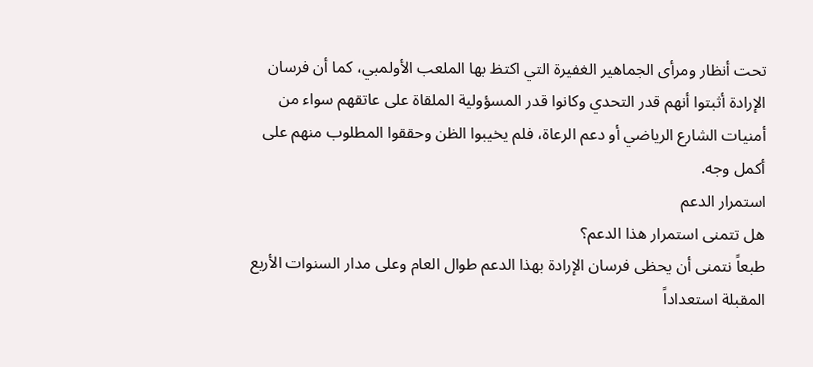تحت أنظار ومرأى الجماهير الغفيرة التي اكتظ بها الملعب الأولمبي، كما أن فرسان الإرادة أثبتوا أنهم قدر التحدي وكانوا قدر المسؤولية الملقاة على عاتقهم سواء من أمنيات الشارع الرياضي أو دعم الرعاة، فلم يخيبوا الظن وحققوا المطلوب منهم على أكمل وجه.
استمرار الدعم
هل تتمنى استمرار هذا الدعم؟
طبعاً نتمنى أن يحظى فرسان الإرادة بهذا الدعم طوال العام وعلى مدار السنوات الأربع المقبلة استعداداً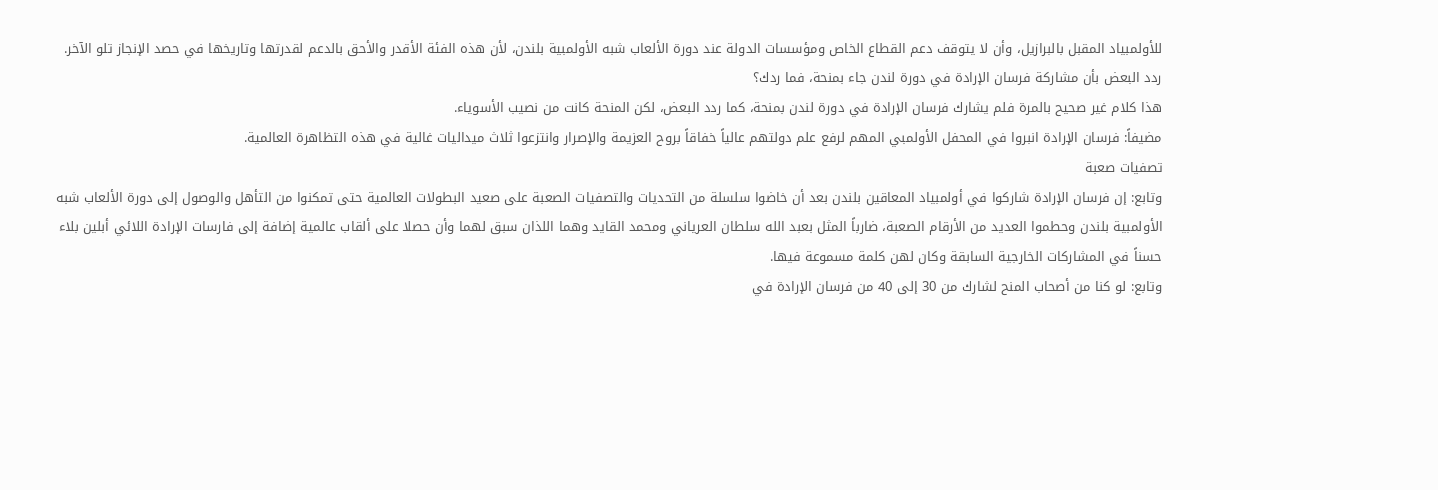للأولمبياد المقبل بالبرازيل، وأن لا يتوقف دعم القطاع الخاص ومؤسسات الدولة عند دورة الألعاب شبه الأولمبية بلندن، لأن هذه الفئة الأقدر والأحق بالدعم لقدرتها وتاريخها في حصد الإنجاز تلو الآخر.
ردد البعض بأن مشاركة فرسان الإرادة في دورة لندن جاء بمنحة، فما ردك؟
هذا كلام غير صحيح بالمرة فلم يشارك فرسان الإرادة في دورة لندن بمنحة، كما ردد البعض، لكن المنحة كانت من نصيب الأسوياء.
مضيفاً: فرسان الإرادة انبروا في المحفل الأولمبي المهم لرفع علم دولتهم عالياً خفاقاً بروح العزيمة والإصرار وانتزعوا ثلاث ميداليات غالية في هذه التظاهرة العالمية.
تصفيات صعبة
وتابع: إن فرسان الإرادة شاركوا في أولمبياد المعاقين بلندن بعد أن خاضوا سلسلة من التحديات والتصفيات الصعبة على صعيد البطولات العالمية حتى تمكنوا من التأهل والوصول إلى دورة الألعاب شبه الأولمبية بلندن وحطموا العديد من الأرقام الصعبة، ضارباً المثل بعبد الله سلطان العرياني ومحمد القايد وهما اللذان سبق لهما وأن حصلا على ألقاب عالمية إضافة إلى فارسات الإرادة اللائي أبلين بلاء حسناً في المشاركات الخارجية السابقة وكان لهن كلمة مسموعة فيها.
وتابع: لو كنا من أصحاب المنح لشارك من 30 إلى 40 من فرسان الإرادة في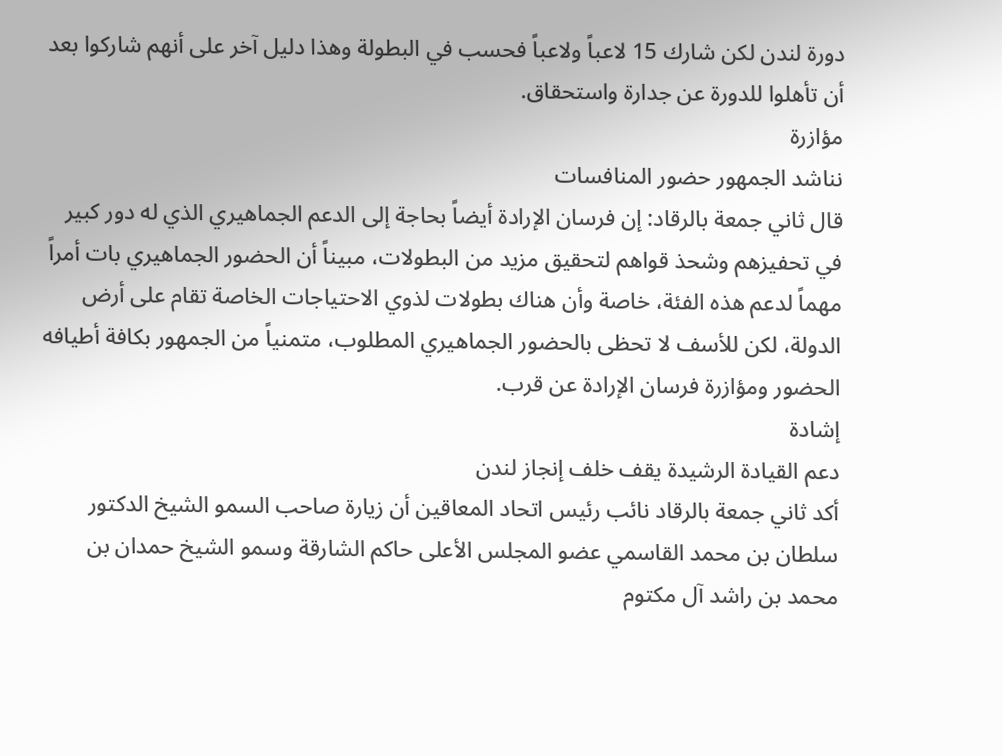دورة لندن لكن شارك 15 لاعباً ولاعباً فحسب في البطولة وهذا دليل آخر على أنهم شاركوا بعد أن تأهلوا للدورة عن جدارة واستحقاق.
مؤازرة
نناشد الجمهور حضور المنافسات
قال ثاني جمعة بالرقاد: إن فرسان الإرادة أيضاً بحاجة إلى الدعم الجماهيري الذي له دور كبير في تحفيزهم وشحذ قواهم لتحقيق مزيد من البطولات، مبيناً أن الحضور الجماهيري بات أمراً مهماً لدعم هذه الفئة، خاصة وأن هناك بطولات لذوي الاحتياجات الخاصة تقام على أرض الدولة، لكن للأسف لا تحظى بالحضور الجماهيري المطلوب، متمنياً من الجمهور بكافة أطيافه الحضور ومؤازرة فرسان الإرادة عن قرب.
إشادة
دعم القيادة الرشيدة يقف خلف إنجاز لندن
أكد ثاني جمعة بالرقاد نائب رئيس اتحاد المعاقين أن زيارة صاحب السمو الشيخ الدكتور سلطان بن محمد القاسمي عضو المجلس الأعلى حاكم الشارقة وسمو الشيخ حمدان بن محمد بن راشد آل مكتوم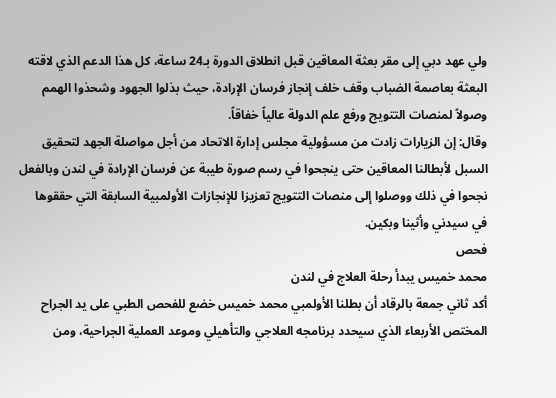ولي عهد دبي إلى مقر بعثة المعاقين قبل انطلاق الدورة بـ24 ساعة، كل هذا الدعم الذي لاقته البعثة بعاصمة الضباب وقف خلف إنجاز فرسان الإرادة، حيث بذلوا الجهود وشحذوا الهمم وصولاً لمنصات التتويج ورفع علم الدولة عالياً خفاقاً.
وقال: إن الزيارات زادت من مسؤولية مجلس إدارة الاتحاد من أجل مواصلة الجهد لتحقيق السبل لأبطالنا المعاقين حتى ينجحوا في رسم صورة طيبة عن فرسان الإرادة في لندن وبالفعل نجحوا في ذلك ووصلوا إلى منصات التتويج تعزيزا للإنجازات الأولمبية السابقة التي حققوها في سيدني وأثينا وبكين.
فحص
محمد خميس يبدأ رحلة العلاج في لندن
أكد ثاني جمعة بالرقاد أن بطلنا الأولمبي محمد خميس خضع للفحص الطبي على يد الجراح المختص الأربعاء الذي سيحدد برنامجه العلاجي والتأهيلي وموعد العملية الجراحية، ومن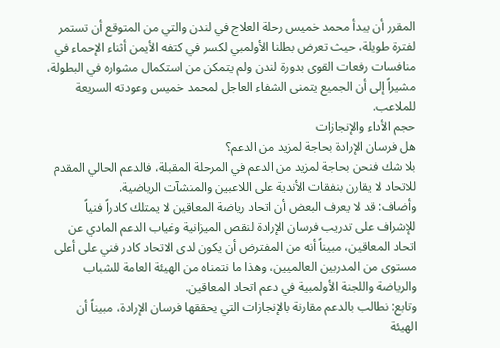المقرر أن يبدأ محمد خميس رحلة العلاج في لندن والتي من المتوقع أن تستمر لفترة طويلة، حيث تعرض بطلنا الأولمبي لكسر في كتفه الأيمن أثناء الإحماء في منافسات رفعات القوى بدورة لندن ولم يتمكن من استكمال مشواره في البطولة، مشيراً إلى أن الجميع يتمنى الشفاء العاجل لمحمد خميس وعودته السريعة للملاعب.
حجم الأداء والإنجازات
هل فرسان الإرادة بحاجة لمزيد من الدعم؟
بلا شك فنحن بحاجة لمزيد من الدعم في المرحلة المقبلة، فالدعم الحالي المقدم للاتحاد لا يقارن بنفقات الأندية على اللاعبين والمنشآت الرياضية.
وأضاف: قد لا يعرف البعض أن اتحاد رياضة المعاقين لا يمتلك كادراً فنياً للإشراف على تدريب فرسان الإرادة لنقص الميزانية وغياب الدعم المادي عن اتحاد المعاقين، مبيناً أنه من المفترض أن يكون لدى الاتحاد كادر فني على أعلى مستوى من المدربين العالميين، وهذا ما نتمناه من الهيئة العامة للشباب والرياضة واللجنة الأولمبية في دعم اتحاد المعاقين.
وتابع: نطالب بالدعم مقارنة بالإنجازات التي يحققها فرسان الإرادة، مبيناً أن الهيئة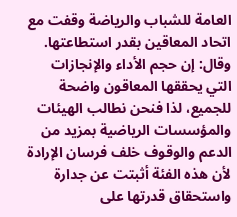العامة للشباب والرياضة وقفت مع اتحاد المعاقين بقدر استطاعتها.
وقال: إن حجم الأداء والإنجازات التي يحققها المعاقون واضحة للجميع، لذا فنحن نطالب الهيئات والمؤسسات الرياضية بمزيد من الدعم والوقوف خلف فرسان الإرادة لأن هذه الفئة أثبتت عن جدارة واستحقاق قدرتها على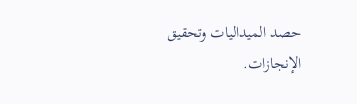حصد الميداليات وتحقيق الإنجازات.